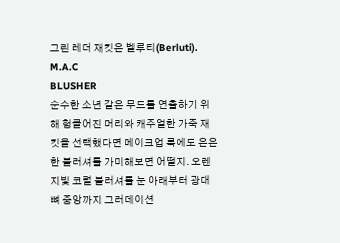그린 레더 재킷은 벨루티(Berluti).
M.A.C
BLUSHER
순수한 소년 같은 무드를 연출하기 위해 헝클어진 머리와 캐주얼한 가죽 재킷을 선택했다면 메이크업 룩에도 은은한 블러셔를 가미해보면 어떨지. 오렌지빛 코럴 블러셔를 눈 아래부터 광대뼈 중앙까지 그러데이션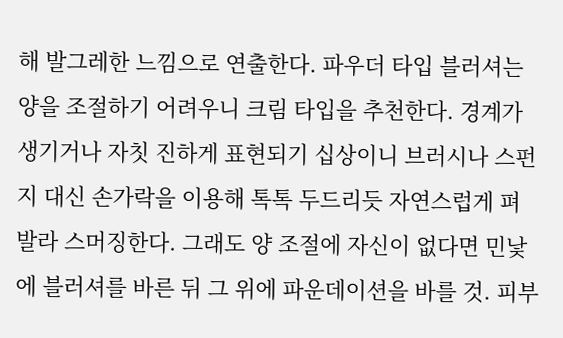해 발그레한 느낌으로 연출한다. 파우더 타입 블러셔는 양을 조절하기 어려우니 크림 타입을 추천한다. 경계가 생기거나 자칫 진하게 표현되기 십상이니 브러시나 스펀지 대신 손가락을 이용해 톡톡 두드리듯 자연스럽게 펴 발라 스머징한다. 그래도 양 조절에 자신이 없다면 민낯에 블러셔를 바른 뒤 그 위에 파운데이션을 바를 것. 피부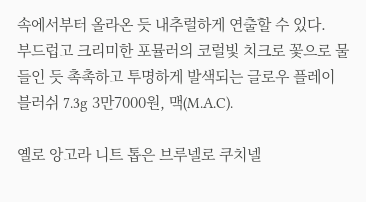속에서부터 올라온 듯 내추럴하게 연출할 수 있다.
부드럽고 크리미한 포뮬러의 코럴빛 치크로 꽃으로 물들인 듯 촉촉하고 투명하게 발색되는 글로우 플레이 블러쉬 7.3g 3만7000원, 맥(M.A.C).

옐로 앙고라 니트 톱은 브루넬로 쿠치넬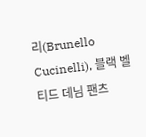리(Brunello Cucinelli), 블랙 벨티드 데님 팬츠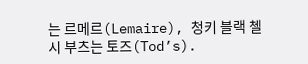는 르메르(Lemaire), 청키 블랙 첼시 부츠는 토즈(Tod’s).